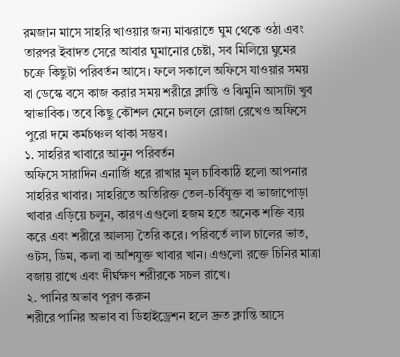রমজান মাসে সাহরি খাওয়ার জন্য মাঝরাতে ঘুম থেকে ওঠা এবং তারপর ইবাদত সেরে আবার ঘুমানোর চেষ্টা, সব মিলিয়ে ঘুমের চক্রে কিছুটা পরিবর্তন আসে। ফলে সকালে অফিসে যাওয়ার সময় বা ডেস্কে বসে কাজ করার সময় শরীরে ক্লান্তি ও ঝিমুনি আসাটা খুব স্বাভাবিক। তবে কিছু কৌশল মেনে চললে রোজা রেখেও অফিসে পুরো দমে কর্মচঞ্চল থাকা সম্ভব।
১. সাহরির খাবারে আনুন পরিবর্তন
অফিসে সারাদিন এনার্জি ধরে রাখার মূল চাবিকাঠি হলো আপনার সাহরির খাবার। সাহরিতে অতিরিক্ত তেল-চর্বিযুক্ত বা ভাজাপোড়া খাবার এড়িয়ে চলুন, কারণ এগুলো হজম হতে অনেক শক্তি ব্যয় করে এবং শরীরে আলস্য তৈরি করে। পরিবর্তে লাল চালের ভাত, ওটস, ডিম, কলা বা আঁশযুক্ত খাবার খান। এগুলো রক্তে চিনির মাত্রা বজায় রাখে এবং দীর্ঘক্ষণ শরীরকে সচল রাখে।
২. পানির অভাব পূরণ করুন
শরীরে পানির অভাব বা ডিহাইড্রেশন হলে দ্রুত ক্লান্তি আসে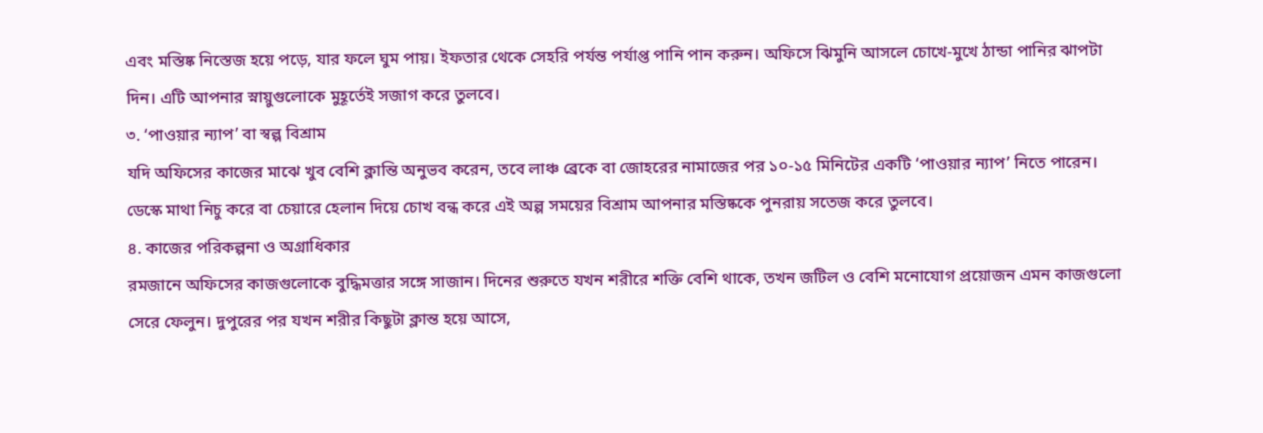এবং মস্তিষ্ক নিস্তেজ হয়ে পড়ে, যার ফলে ঘুম পায়। ইফতার থেকে সেহরি পর্যন্ত পর্যাপ্ত পানি পান করুন। অফিসে ঝিমুনি আসলে চোখে-মুখে ঠান্ডা পানির ঝাপটা দিন। এটি আপনার স্নায়ুগুলোকে মুহূর্তেই সজাগ করে তুলবে।
৩. ‘পাওয়ার ন্যাপ’ বা স্বল্প বিশ্রাম
যদি অফিসের কাজের মাঝে খুব বেশি ক্লান্তি অনুভব করেন, তবে লাঞ্চ ব্রেকে বা জোহরের নামাজের পর ১০-১৫ মিনিটের একটি ‘পাওয়ার ন্যাপ’ নিতে পারেন। ডেস্কে মাথা নিচু করে বা চেয়ারে হেলান দিয়ে চোখ বন্ধ করে এই অল্প সময়ের বিশ্রাম আপনার মস্তিষ্ককে পুনরায় সতেজ করে তুলবে।
৪. কাজের পরিকল্পনা ও অগ্রাধিকার
রমজানে অফিসের কাজগুলোকে বুদ্ধিমত্তার সঙ্গে সাজান। দিনের শুরুতে যখন শরীরে শক্তি বেশি থাকে, তখন জটিল ও বেশি মনোযোগ প্রয়োজন এমন কাজগুলো সেরে ফেলুন। দুপুরের পর যখন শরীর কিছুটা ক্লান্ত হয়ে আসে,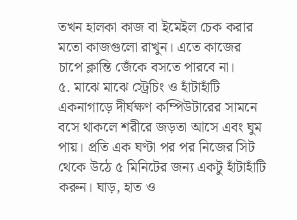তখন হালকা কাজ বা ইমেইল চেক করার মতো কাজগুলো রাখুন। এতে কাজের চাপে ক্লান্তি জেঁকে বসতে পারবে না।
৫. মাঝে মাঝে স্ট্রেচিং ও হাঁটাহাঁটি
একনাগাড়ে দীর্ঘক্ষণ কম্পিউটারের সামনে বসে থাকলে শরীরে জড়তা আসে এবং ঘুম পায়। প্রতি এক ঘণ্টা পর পর নিজের সিট থেকে উঠে ৫ মিনিটের জন্য একটু হাঁটাহাঁটি করুন। ঘাড়, হাত ও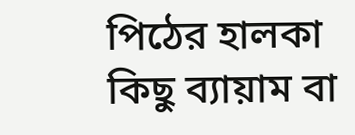পিঠের হালকা কিছু ব্যায়াম বা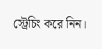স্ট্রেচিং করে নিন।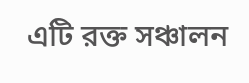এটি রক্ত সঞ্চালন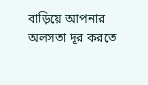বাড়িয়ে আপনার অলসতা দূর করতে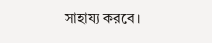সাহায্য করবে।